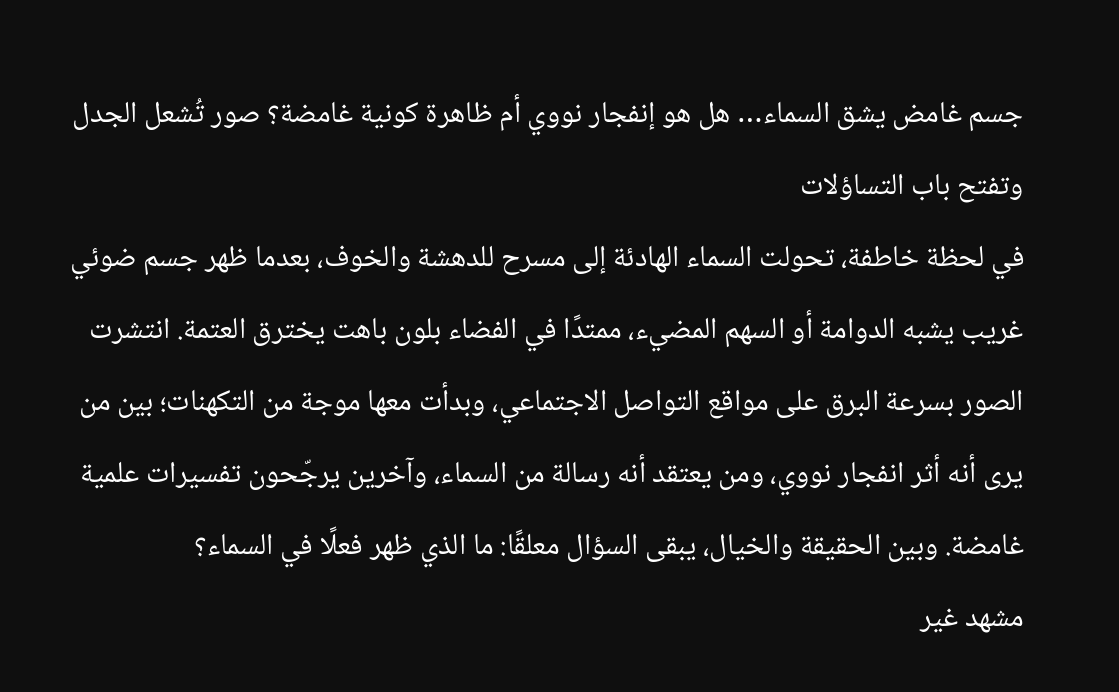جسم غامض يشق السماء… هل هو إنفجار نووي أم ظاهرة كونية غامضة؟ صور تُشعل الجدل وتفتح باب التساؤلات
في لحظة خاطفة، تحولت السماء الهادئة إلى مسرح للدهشة والخوف، بعدما ظهر جسم ضوئي غريب يشبه الدوامة أو السهم المضيء، ممتدًا في الفضاء بلون باهت يخترق العتمة. انتشرت الصور بسرعة البرق على مواقع التواصل الاجتماعي، وبدأت معها موجة من التكهنات؛ بين من يرى أنه أثر انفجار نووي، ومن يعتقد أنه رسالة من السماء، وآخرين يرجّحون تفسيرات علمية غامضة. وبين الحقيقة والخيال، يبقى السؤال معلقًا: ما الذي ظهر فعلًا في السماء؟
مشهد غير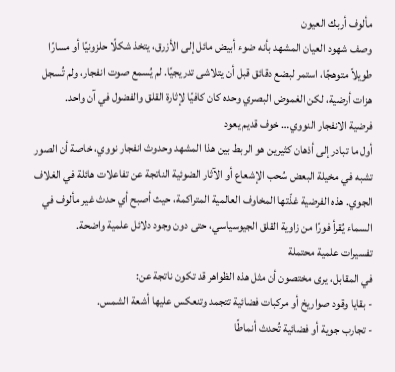مألوف أربك العيون
وصف شهود العيان المشهد بأنه ضوء أبيض مائل إلى الأزرق، يتخذ شكلًا حلزونيًا أو مسارًا طويلاً متوهجًا، استمر لبضع دقائق قبل أن يتلاشى تدريجيًا. لم يُسمع صوت انفجار، ولم تُسجل هزات أرضية، لكن الغموض البصري وحده كان كافيًا لإثارة القلق والفضول في آن واحد.
فرضية الانفجار النووي… خوف قديم يعود
أول ما تبادر إلى أذهان كثيرين هو الربط بين هذا المشهد وحدوث انفجار نووي، خاصة أن الصور تشبه في مخيلة البعض سُحب الإشعاع أو الآثار الضوئية الناتجة عن تفاعلات هائلة في الغلاف الجوي. هذه الفرضية غذّتها المخاوف العالمية المتراكمة، حيث أصبح أي حدث غير مألوف في السماء يُقرأ فورًا من زاوية القلق الجيوسياسي، حتى دون وجود دلائل علمية واضحة.
تفسيرات علمية محتملة
في المقابل، يرى مختصون أن مثل هذه الظواهر قد تكون ناتجة عن:
- بقايا وقود صواريخ أو مركبات فضائية تتجمد وتنعكس عليها أشعة الشمس.
- تجارب جوية أو فضائية تُحدث أنماطًا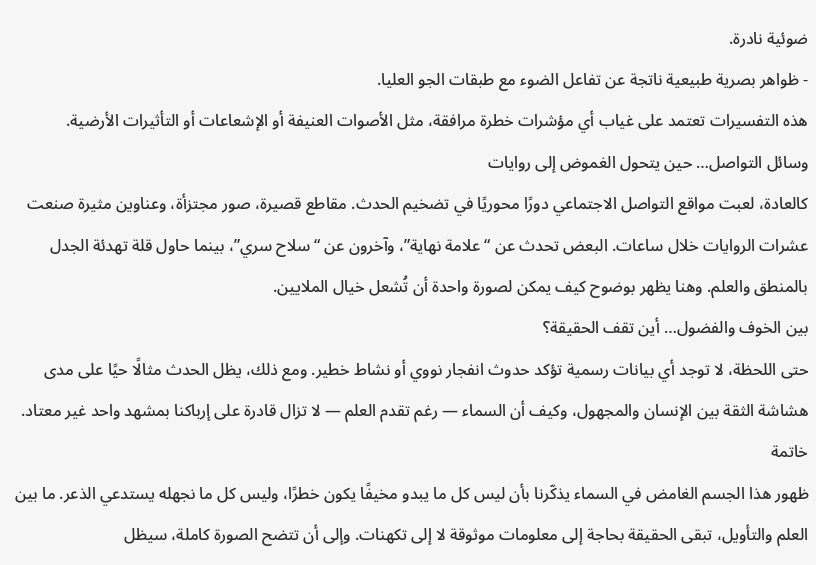ضوئية نادرة.
- ظواهر بصرية طبيعية ناتجة عن تفاعل الضوء مع طبقات الجو العليا.
هذه التفسيرات تعتمد على غياب أي مؤشرات خطرة مرافقة، مثل الأصوات العنيفة أو الإشعاعات أو التأثيرات الأرضية.
وسائل التواصل… حين يتحول الغموض إلى روايات
كالعادة، لعبت مواقع التواصل الاجتماعي دورًا محوريًا في تضخيم الحدث. مقاطع قصيرة، صور مجتزأة، وعناوين مثيرة صنعت عشرات الروايات خلال ساعات. البعض تحدث عن “علامة نهاية”، وآخرون عن “سلاح سري”، بينما حاول قلة تهدئة الجدل بالمنطق والعلم. وهنا يظهر بوضوح كيف يمكن لصورة واحدة أن تُشعل خيال الملايين.
بين الخوف والفضول… أين تقف الحقيقة؟
حتى اللحظة، لا توجد أي بيانات رسمية تؤكد حدوث انفجار نووي أو نشاط خطير. ومع ذلك، يظل الحدث مثالًا حيًا على مدى هشاشة الثقة بين الإنسان والمجهول، وكيف أن السماء — رغم تقدم العلم — لا تزال قادرة على إرباكنا بمشهد واحد غير معتاد.
خاتمة
ظهور هذا الجسم الغامض في السماء يذكّرنا بأن ليس كل ما يبدو مخيفًا يكون خطرًا، وليس كل ما نجهله يستدعي الذعر. ما بين العلم والتأويل، تبقى الحقيقة بحاجة إلى معلومات موثوقة لا إلى تكهنات. وإلى أن تتضح الصورة كاملة، سيظل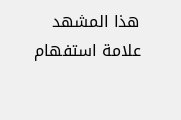هذا المشهد علامة استفهام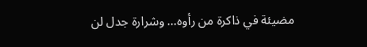مضيئة في ذاكرة من رأوه… وشرارة جدل لن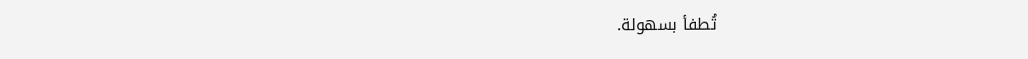تُطفأ بسهولة.